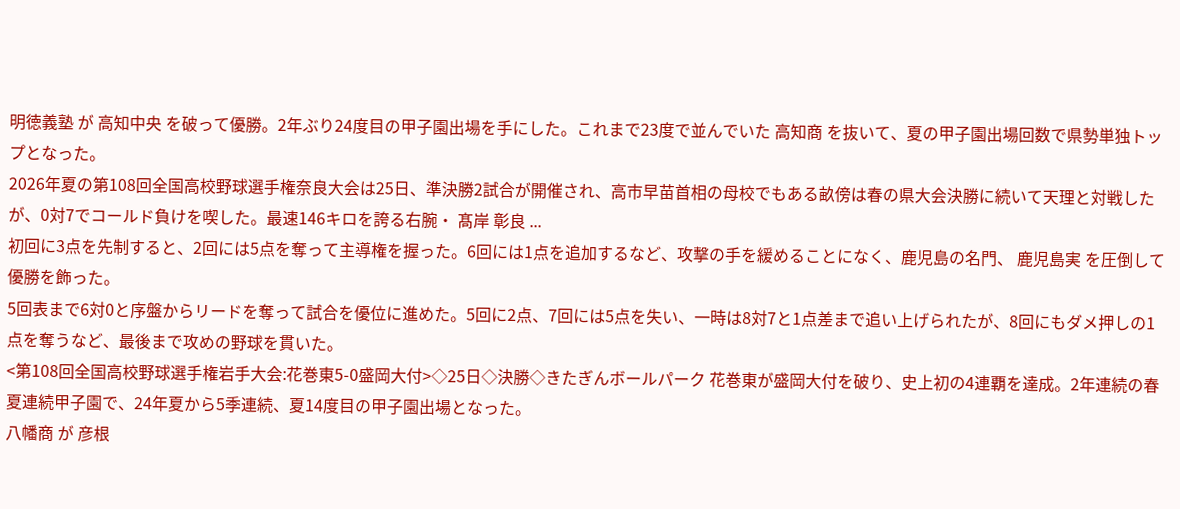明徳義塾 が 高知中央 を破って優勝。2年ぶり24度目の甲子園出場を手にした。これまで23度で並んでいた 高知商 を抜いて、夏の甲子園出場回数で県勢単独トップとなった。
2026年夏の第108回全国高校野球選手権奈良大会は25日、準決勝2試合が開催され、高市早苗首相の母校でもある畝傍は春の県大会決勝に続いて天理と対戦したが、0対7でコールド負けを喫した。最速146キロを誇る右腕・ 髙岸 彰良 ...
初回に3点を先制すると、2回には5点を奪って主導権を握った。6回には1点を追加するなど、攻撃の手を緩めることになく、鹿児島の名門、 鹿児島実 を圧倒して優勝を飾った。
5回表まで6対0と序盤からリードを奪って試合を優位に進めた。5回に2点、7回には5点を失い、一時は8対7と1点差まで追い上げられたが、8回にもダメ押しの1点を奪うなど、最後まで攻めの野球を貫いた。
<第108回全国高校野球選手権岩手大会:花巻東5-0盛岡大付>◇25日◇決勝◇きたぎんボールパーク 花巻東が盛岡大付を破り、史上初の4連覇を達成。2年連続の春夏連続甲子園で、24年夏から5季連続、夏14度目の甲子園出場となった。
八幡商 が 彦根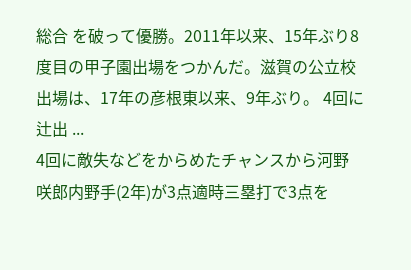総合 を破って優勝。2011年以来、15年ぶり8度目の甲子園出場をつかんだ。滋賀の公立校出場は、17年の彦根東以来、9年ぶり。 4回に辻出 ...
4回に敵失などをからめたチャンスから河野 咲郎内野手(2年)が3点適時三塁打で3点を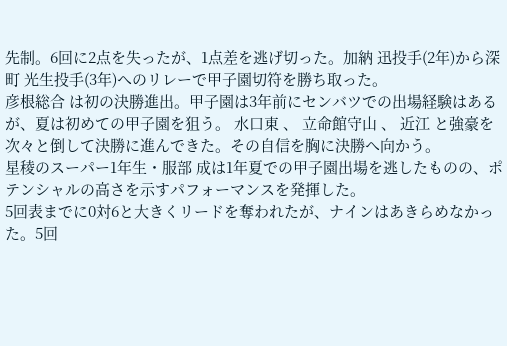先制。6回に2点を失ったが、1点差を逃げ切った。加納 迅投手(2年)から深町 光生投手(3年)へのリレーで甲子園切符を勝ち取った。
彦根総合 は初の決勝進出。甲子園は3年前にセンバツでの出場経験はあるが、夏は初めての甲子園を狙う。 水口東 、 立命館守山 、 近江 と強豪を次々と倒して決勝に進んできた。その自信を胸に決勝へ向かう。
星稜のスーパー1年生・服部 成は1年夏での甲子園出場を逃したものの、ポテンシャルの高さを示すパフォーマンスを発揮した。
5回表までに0対6と大きくリードを奪われたが、ナインはあきらめなかった。5回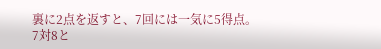裏に2点を返すと、7回には一気に5得点。7対8と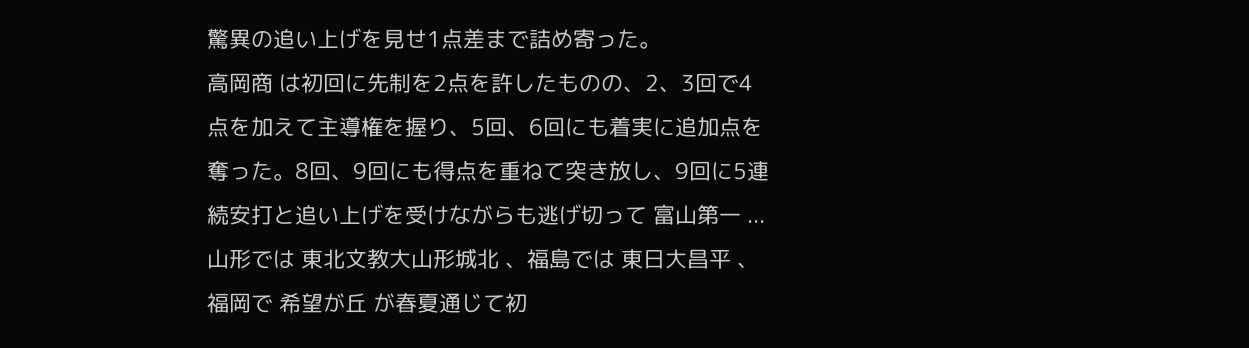驚異の追い上げを見せ1点差まで詰め寄った。
高岡商 は初回に先制を2点を許したものの、2、3回で4点を加えて主導権を握り、5回、6回にも着実に追加点を奪った。8回、9回にも得点を重ねて突き放し、9回に5連続安打と追い上げを受けながらも逃げ切って 富山第一 ...
山形では 東北文教大山形城北 、福島では 東日大昌平 、福岡で 希望が丘 が春夏通じて初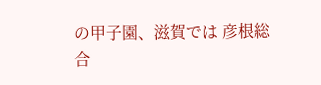の甲子園、滋賀では 彦根総合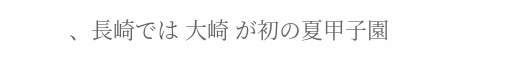、長崎では 大崎 が初の夏甲子園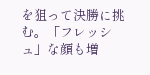を狙って決勝に挑む。「フレッシュ」な顔も増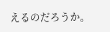えるのだろうか。